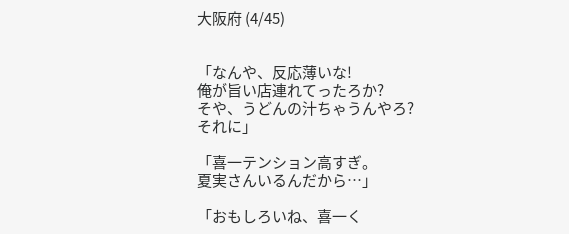大阪府 (4/45)


「なんや、反応薄いな!
俺が旨い店連れてったろか?
そや、うどんの汁ちゃうんやろ?
それに」

「喜一テンション高すぎ。
夏実さんいるんだから…」

「おもしろいね、喜一く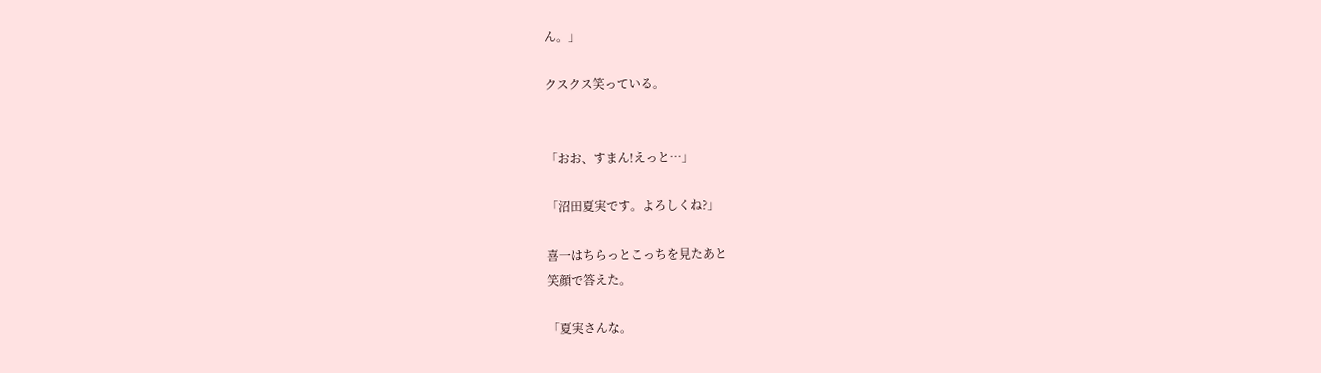ん。」

クスクス笑っている。


「おお、すまん!えっと…」

「沼田夏実です。よろしくね?」

喜一はちらっとこっちを見たあと
笑顔で答えた。

「夏実さんな。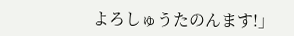よろしゅうたのんます!」